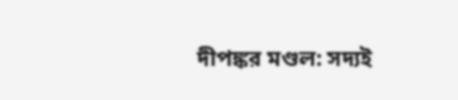দীপঙ্কর মণ্ডল: সদ্যই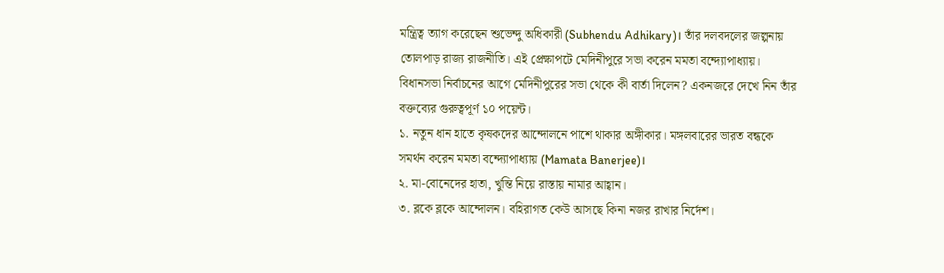মন্ত্রিত্ব ত্যাগ করেছেন শুভেন্দু অধিকারী (Subhendu Adhikary)। তাঁর দলবদলের জল্পনায় তোলপাড় রাজ্য রাজনীতি। এই প্রেক্ষাপটে মেদিনীপুরে সভা করেন মমতা বন্দ্যোপাধ্যায়। বিধানসভা নির্বাচনের আগে মেদিনীপুরের সভা থেকে কী বার্তা দিলেন? একনজরে দেখে নিন তাঁর বক্তব্যের গুরুত্বপূর্ণ ১০ পয়েন্ট।
১. নতুন ধান হাতে কৃষকদের আন্দোলনে পাশে থাকার অঙ্গীকার। মঙ্গলবারের ভারত বন্ধকে সমর্থন করেন মমতা বন্দ্যোপাধ্যায় (Mamata Banerjee)।
২. মা-বোনেদের হাতা, খুন্তি নিয়ে রাস্তায় নামার আহ্বান।
৩. ব্লকে ব্লকে আন্দোলন। বহিরাগত কেউ আসছে কিনা নজর রাখার নির্দেশ।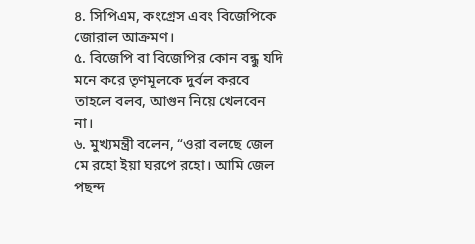৪. সিপিএম, কংগ্রেস এবং বিজেপিকে জোরাল আক্রমণ।
৫. বিজেপি বা বিজেপির কোন বন্ধু যদি মনে করে তৃণমূলকে দুর্বল করবে তাহলে বলব, আগুন নিয়ে খেলবেন না।
৬. মুখ্যমন্ত্রী বলেন, “ওরা বলছে জেল মে রহো ইয়া ঘরপে রহো। আমি জেল পছন্দ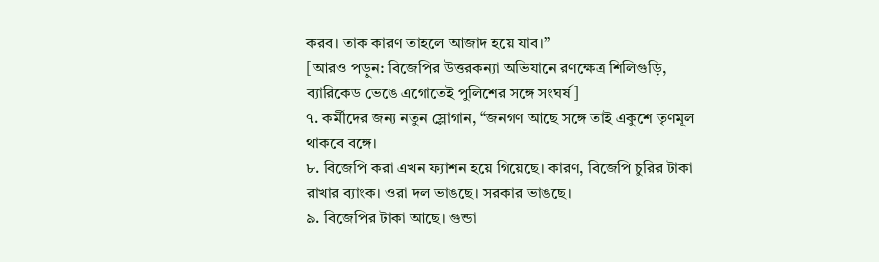করব। তাক কারণ তাহলে আজাদ হয়ে যাব।”
[আরও পড়ুন: বিজেপির উত্তরকন্যা অভিযানে রণক্ষেত্র শিলিগুড়ি, ব্যারিকেড ভেঙে এগোতেই পুলিশের সঙ্গে সংঘর্ষ]
৭. কর্মীদের জন্য নতুন স্লোগান, “জনগণ আছে সঙ্গে তাই একুশে তৃণমূল থাকবে বঙ্গে।
৮. বিজেপি করা এখন ফ্যাশন হয়ে গিয়েছে। কারণ, বিজেপি চুরির টাকা রাখার ব্যাংক। ওরা দল ভাঙছে। সরকার ভাঙছে।
৯. বিজেপির টাকা আছে। গুন্ডা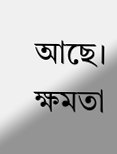আছে। ক্ষমতা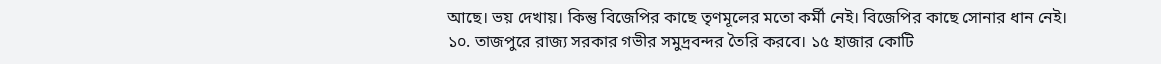আছে। ভয় দেখায়। কিন্তু বিজেপির কাছে তৃণমূলের মতো কর্মী নেই। বিজেপির কাছে সোনার ধান নেই।
১০. তাজপুরে রাজ্য সরকার গভীর সমুদ্রবন্দর তৈরি করবে। ১৫ হাজার কোটি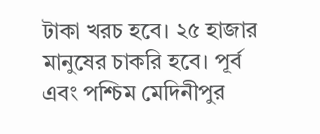টাকা খরচ হবে। ২৫ হাজার মানুষের চাকরি হবে। পূর্ব এবং পশ্চিম মেদিনীপুর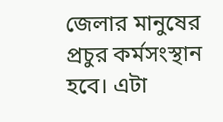জেলার মানুষের প্রচুর কর্মসংস্থান হবে। এটা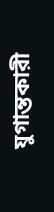যুগান্তকারী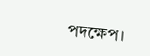পদক্ষেপ।